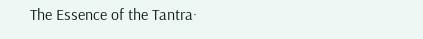The Essence of the Tantra·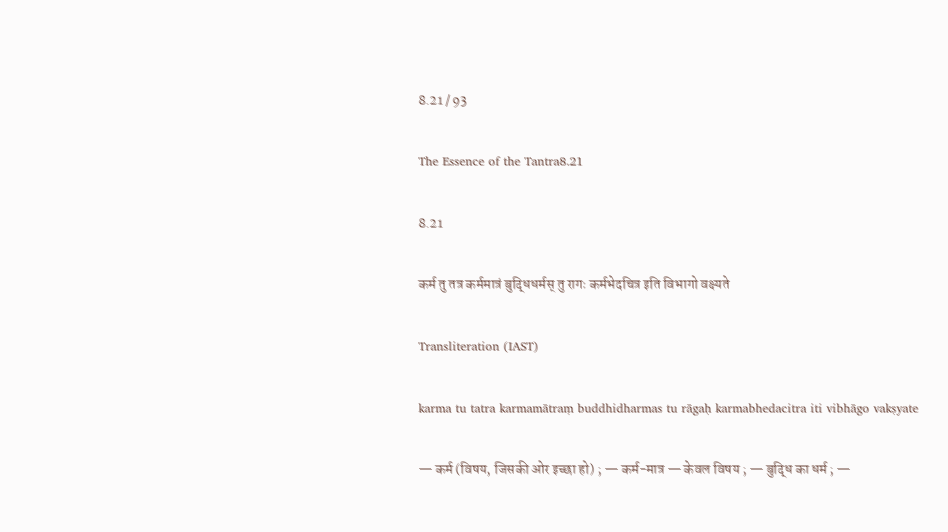8.21 / 93

The Essence of the Tantra8.21

8.21

कर्म तु तत्र कर्ममात्रं बुद्धिधर्मस् तु रागः कर्मभेदचित्र इति विभागो वक्ष्यते

Transliteration (IAST)

karma tu tatra karmamātraṃ buddhidharmas tu rāgaḥ karmabhedacitra iti vibhāgo vakṣyate

— कर्म (विषय, जिसकी ओर इच्छा हो) ; — कर्म-मात्र — केवल विषय ; — बुद्धि का धर्म ; —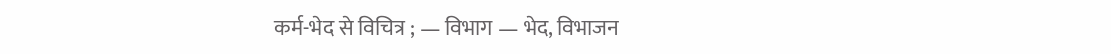कर्म-भेद से विचित्र ; — विभाग — भेद, विभाजन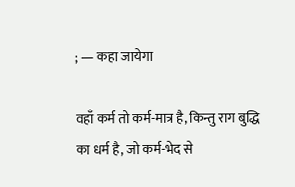; — कहा जायेगा

वहाँ कर्म तो कर्म-मात्र है, किन्तु राग बुद्धि का धर्म है, जो कर्म-भेद से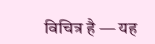विचित्र है — यह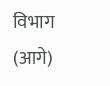विभाग (आगे)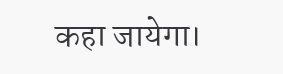कहा जायेगा।